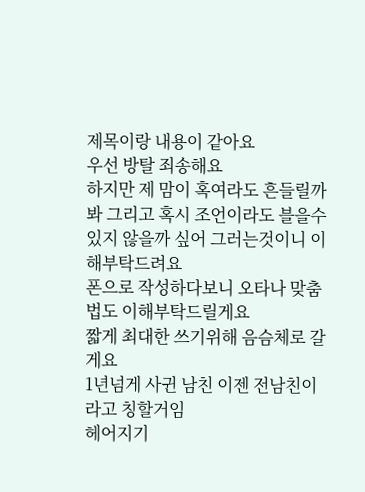제목이랑 내용이 같아요
우선 방탈 죄송해요
하지만 제 맘이 혹여라도 흔들릴까봐 그리고 혹시 조언이라도 블을수있지 않을까 싶어 그러는것이니 이해부탁드려요
폰으로 작성하다보니 오타나 맞춤법도 이해부탁드릴게요
짧게 최대한 쓰기위해 음슴체로 갈게요
1년넘게 사귄 남친 이젠 전남친이라고 칭할거임
헤어지기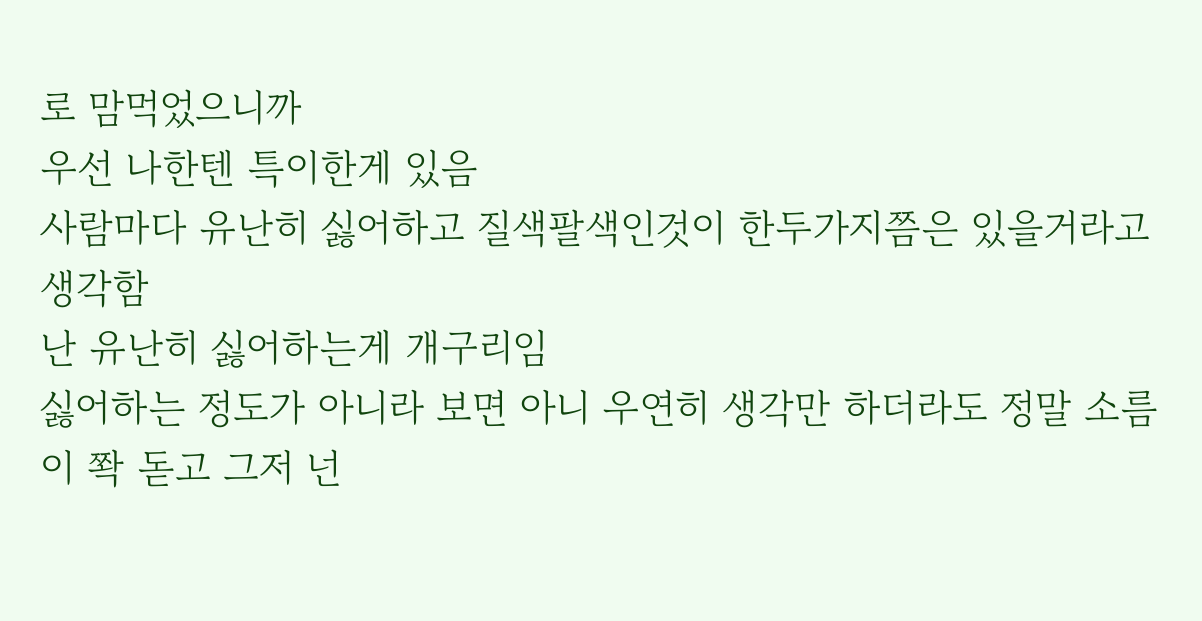로 맘먹었으니까
우선 나한텐 특이한게 있음
사람마다 유난히 싫어하고 질색팔색인것이 한두가지쯤은 있을거라고 생각함
난 유난히 싫어하는게 개구리임
싫어하는 정도가 아니라 보면 아니 우연히 생각만 하더라도 정말 소름이 쫙 돋고 그저 넌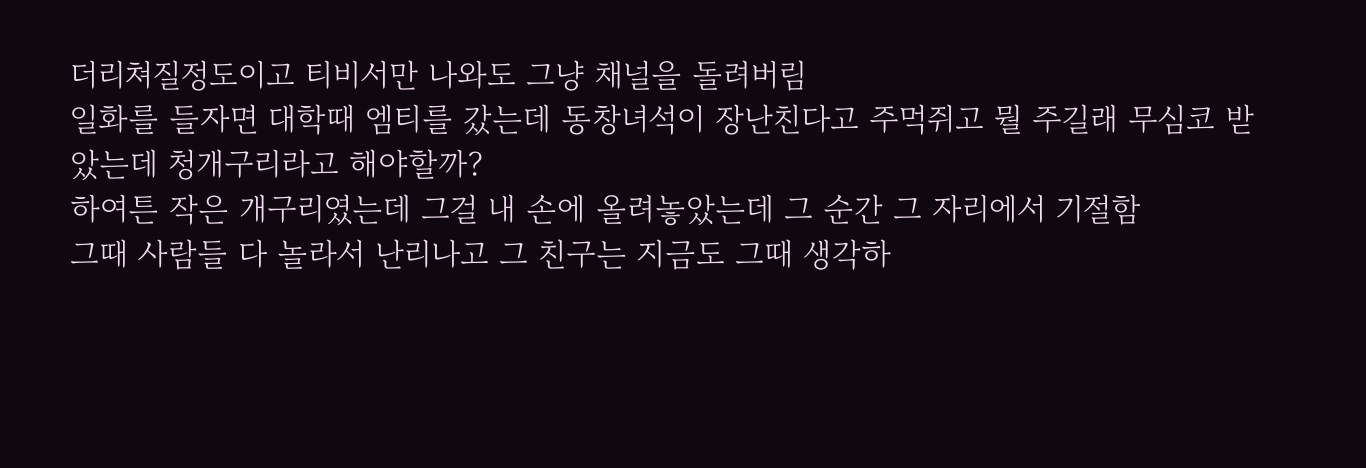더리쳐질정도이고 티비서만 나와도 그냥 채널을 돌려버림
일화를 들자면 대학때 엠티를 갔는데 동창녀석이 장난친다고 주먹쥐고 뭘 주길래 무심코 받았는데 청개구리라고 해야할까?
하여튼 작은 개구리였는데 그걸 내 손에 올려놓았는데 그 순간 그 자리에서 기절함
그때 사람들 다 놀라서 난리나고 그 친구는 지금도 그때 생각하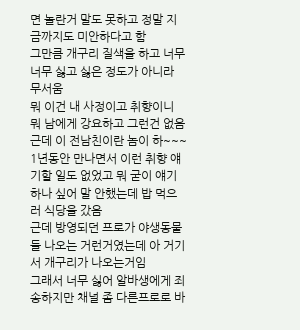면 놀란거 말도 못하고 정말 지금까지도 미안하다고 함
그만큼 개구리 질색을 하고 너무너무 싫고 싫은 정도가 아니라 무서움
뭐 이건 내 사정이고 취향이니 뭐 남에게 강요하고 그런건 없음
근데 이 전남친이란 놈이 하~~~
1년동안 만나면서 이런 취향 얘기할 일도 없었고 뭐 굳이 얘기하나 싶어 말 안했는데 밥 먹으러 식당을 갔음
근데 방영되던 프로가 야생동물들 나오는 거런거였는데 아 거기서 개구리가 나오는거임
그래서 너무 싫어 알바생에게 죄송하지만 채널 좀 다른프로로 바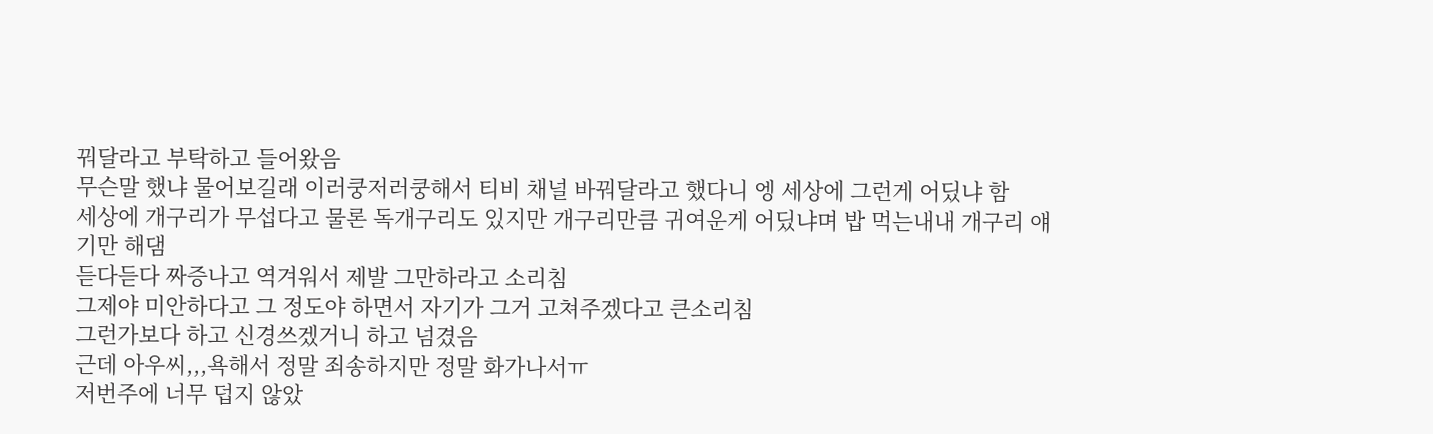꿔달라고 부탁하고 들어왔음
무슨말 했냐 물어보길래 이러쿵저러쿵해서 티비 채널 바꿔달라고 했다니 엥 세상에 그런게 어딨냐 함
세상에 개구리가 무섭다고 물론 독개구리도 있지만 개구리만큼 귀여운게 어딨냐며 밥 먹는내내 개구리 얘기만 해댐
듣다듣다 짜증나고 역겨워서 제발 그만하라고 소리침
그제야 미안하다고 그 정도야 하면서 자기가 그거 고쳐주겠다고 큰소리침
그런가보다 하고 신경쓰겠거니 하고 넘겼음
근데 아우씨,,,욕해서 정말 죄송하지만 정말 화가나서ㅠ
저번주에 너무 덥지 않았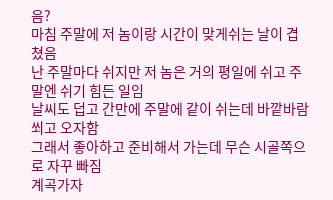음?
마침 주말에 저 놈이랑 시간이 맞게쉬는 날이 겹쳤음
난 주말마다 쉬지만 저 놈은 거의 평일에 쉬고 주말엔 쉬기 힘든 일임
날씨도 덥고 간만에 주말에 같이 쉬는데 바깥바람 쐬고 오자함
그래서 좋아하고 준비해서 가는데 무슨 시골쪽으로 자꾸 빠짐
계곡가자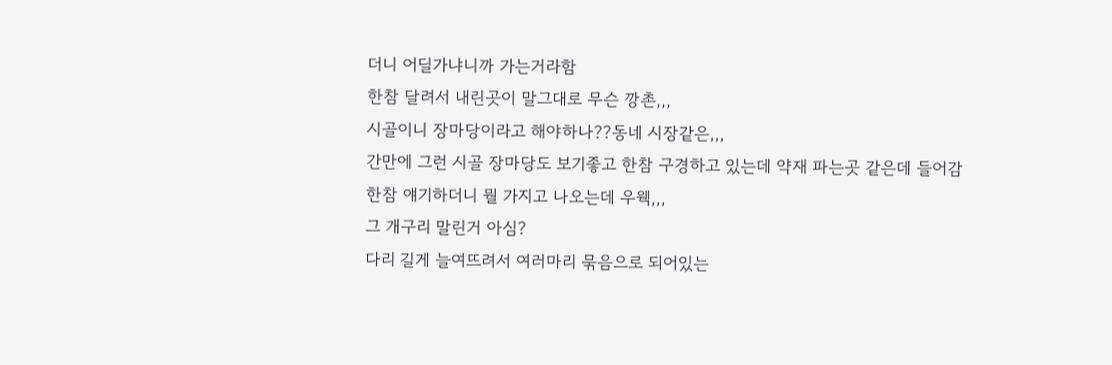더니 어딜가냐니까 가는거라함
한참 달려서 내린곳이 말그대로 무슨 깡촌,,,
시골이니 장마당이라고 해야하나??동네 시장같은,,,
간만에 그런 시골 장마당도 보기좋고 한참 구경하고 있는데 약재 파는곳 같은데 들어감
한참 얘기하더니 뭘 가지고 나오는데 우웩,,,
그 개구리 말린거 아심?
다리 길게 늘여뜨려서 여러마리 묶음으로 되어있는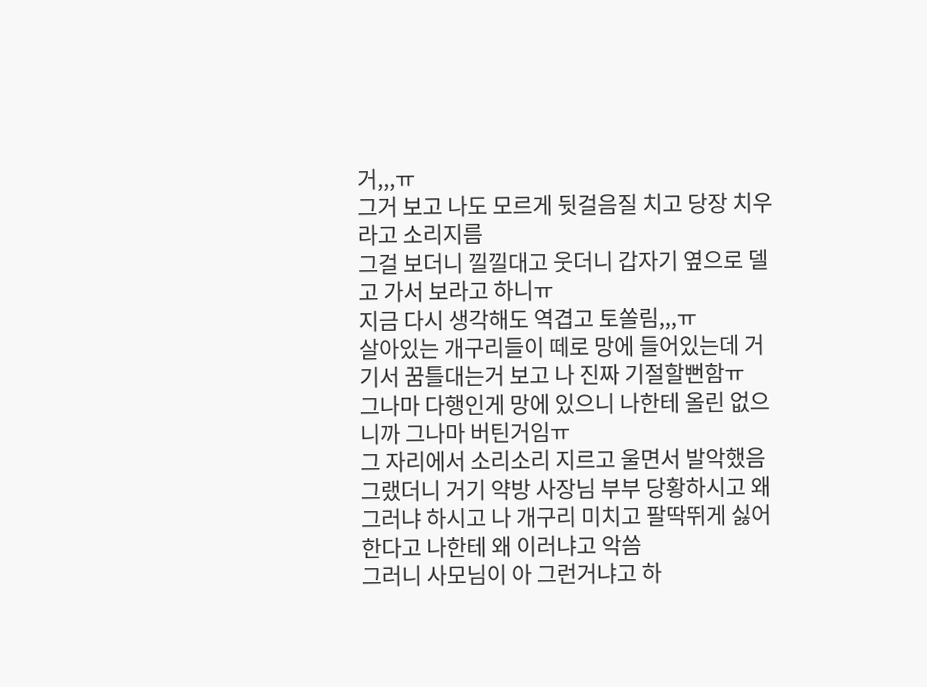거,,,ㅠ
그거 보고 나도 모르게 뒷걸음질 치고 당장 치우라고 소리지름
그걸 보더니 낄낄대고 웃더니 갑자기 옆으로 델고 가서 보라고 하니ㅠ
지금 다시 생각해도 역겹고 토쏠림,,,ㅠ
살아있는 개구리들이 떼로 망에 들어있는데 거기서 꿈틀대는거 보고 나 진짜 기절할뻔함ㅠ
그나마 다행인게 망에 있으니 나한테 올린 없으니까 그나마 버틴거임ㅠ
그 자리에서 소리소리 지르고 울면서 발악했음
그랬더니 거기 약방 사장님 부부 당황하시고 왜 그러냐 하시고 나 개구리 미치고 팔딱뛰게 싫어한다고 나한테 왜 이러냐고 악씀
그러니 사모님이 아 그런거냐고 하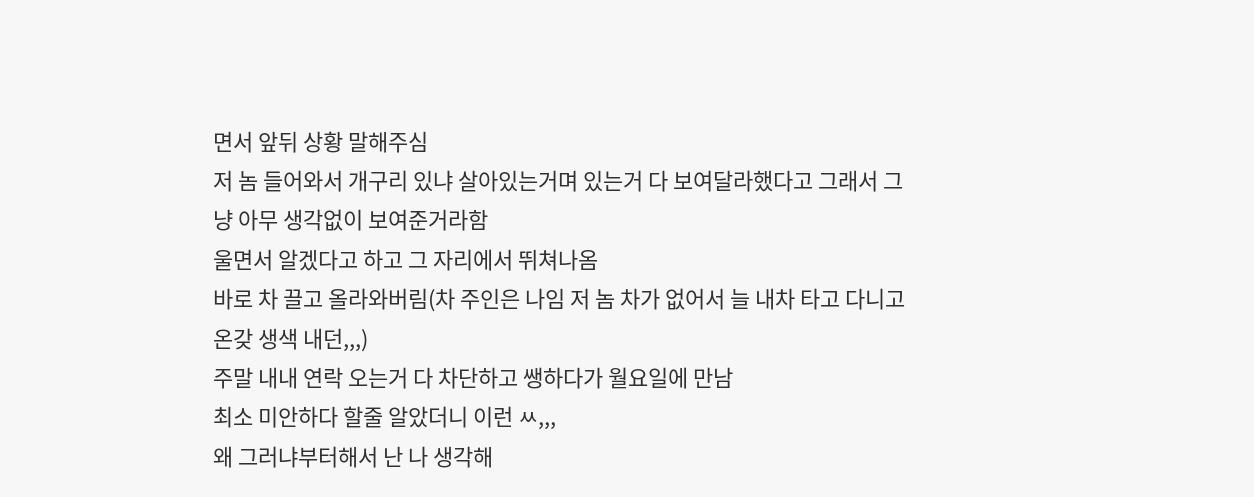면서 앞뒤 상황 말해주심
저 놈 들어와서 개구리 있냐 살아있는거며 있는거 다 보여달라했다고 그래서 그냥 아무 생각없이 보여준거라함
울면서 알겠다고 하고 그 자리에서 뛰쳐나옴
바로 차 끌고 올라와버림(차 주인은 나임 저 놈 차가 없어서 늘 내차 타고 다니고 온갖 생색 내던,,,)
주말 내내 연락 오는거 다 차단하고 쌩하다가 월요일에 만남
최소 미안하다 할줄 알았더니 이런 ㅆ,,,
왜 그러냐부터해서 난 나 생각해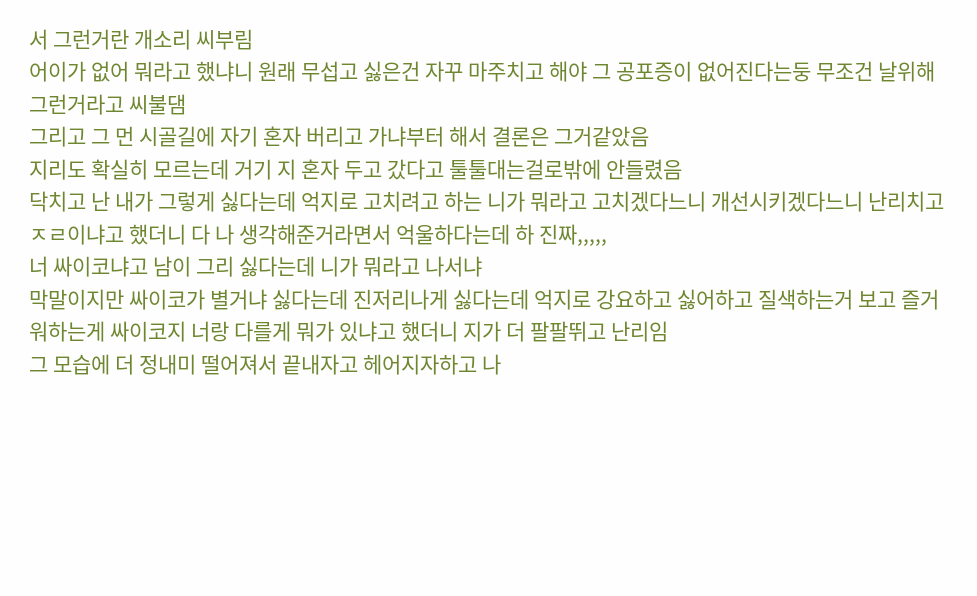서 그런거란 개소리 씨부림
어이가 없어 뭐라고 했냐니 원래 무섭고 싫은건 자꾸 마주치고 해야 그 공포증이 없어진다는둥 무조건 날위해 그런거라고 씨불댐
그리고 그 먼 시골길에 자기 혼자 버리고 가냐부터 해서 결론은 그거같았음
지리도 확실히 모르는데 거기 지 혼자 두고 갔다고 툴툴대는걸로밖에 안들렸음
닥치고 난 내가 그렇게 싫다는데 억지로 고치려고 하는 니가 뭐라고 고치겠다느니 개선시키겠다느니 난리치고 ㅈㄹ이냐고 했더니 다 나 생각해준거라면서 억울하다는데 하 진짜,,,,,
너 싸이코냐고 남이 그리 싫다는데 니가 뭐라고 나서냐
막말이지만 싸이코가 별거냐 싫다는데 진저리나게 싫다는데 억지로 강요하고 싫어하고 질색하는거 보고 즐거워하는게 싸이코지 너랑 다를게 뭐가 있냐고 했더니 지가 더 팔팔뛰고 난리임
그 모습에 더 정내미 떨어져서 끝내자고 헤어지자하고 나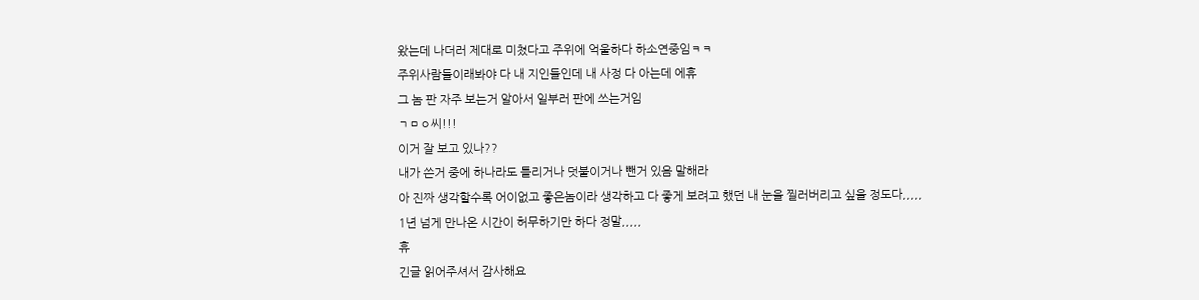왔는데 나더러 제대로 미쳤다고 주위에 억울하다 하소연중임ㅋㅋ
주위사람들이래봐야 다 내 지인들인데 내 사정 다 아는데 에휴
그 놈 판 자주 보는거 알아서 일부러 판에 쓰는거임
ㄱㅁㅇ씨!!!
이거 잘 보고 있나??
내가 쓴거 중에 하나라도 틀리거나 덧붙이거나 뺀거 있음 말해라
아 진짜 생각할수록 어이없고 좋은놈이라 생각하고 다 좋게 보려고 했던 내 눈을 찔러버리고 싶을 정도다,,,,,
1년 넘게 만나온 시간이 허무하기만 하다 정말,,,,,
휴
긴글 읽어주셔서 감사해요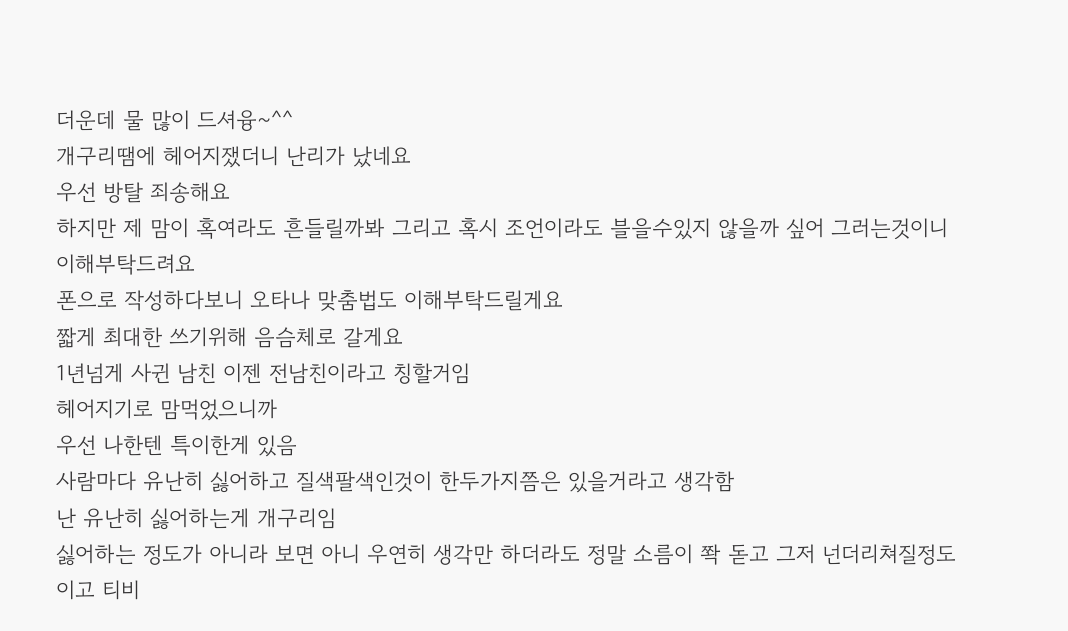더운데 물 많이 드셔융~^^
개구리땜에 헤어지쟀더니 난리가 났네요
우선 방탈 죄송해요
하지만 제 맘이 혹여라도 흔들릴까봐 그리고 혹시 조언이라도 블을수있지 않을까 싶어 그러는것이니 이해부탁드려요
폰으로 작성하다보니 오타나 맞춤법도 이해부탁드릴게요
짧게 최대한 쓰기위해 음슴체로 갈게요
1년넘게 사귄 남친 이젠 전남친이라고 칭할거임
헤어지기로 맘먹었으니까
우선 나한텐 특이한게 있음
사람마다 유난히 싫어하고 질색팔색인것이 한두가지쯤은 있을거라고 생각함
난 유난히 싫어하는게 개구리임
싫어하는 정도가 아니라 보면 아니 우연히 생각만 하더라도 정말 소름이 쫙 돋고 그저 넌더리쳐질정도이고 티비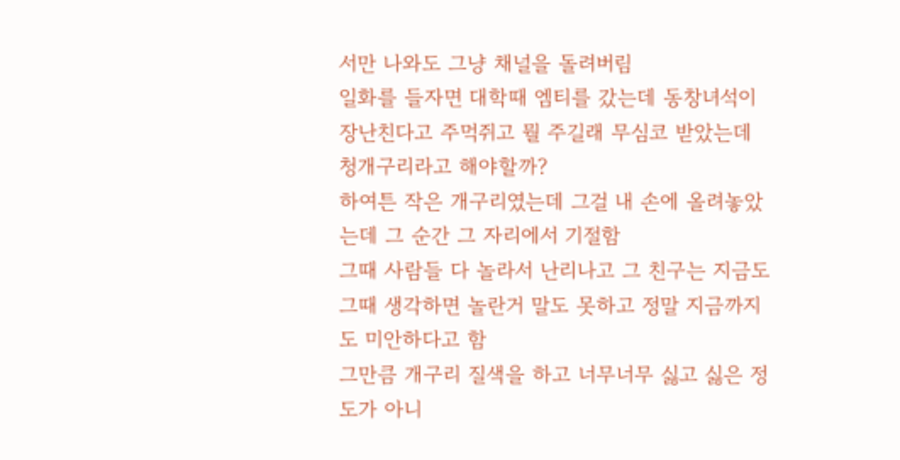서만 나와도 그냥 채널을 돌려버림
일화를 들자면 대학때 엠티를 갔는데 동창녀석이 장난친다고 주먹쥐고 뭘 주길래 무심코 받았는데 청개구리라고 해야할까?
하여튼 작은 개구리였는데 그걸 내 손에 올려놓았는데 그 순간 그 자리에서 기절함
그때 사람들 다 놀라서 난리나고 그 친구는 지금도 그때 생각하면 놀란거 말도 못하고 정말 지금까지도 미안하다고 함
그만큼 개구리 질색을 하고 너무너무 싫고 싫은 정도가 아니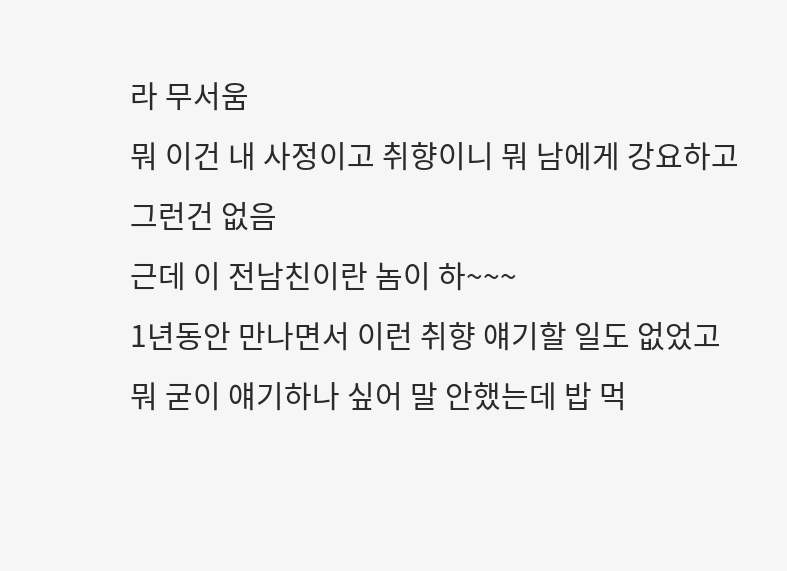라 무서움
뭐 이건 내 사정이고 취향이니 뭐 남에게 강요하고 그런건 없음
근데 이 전남친이란 놈이 하~~~
1년동안 만나면서 이런 취향 얘기할 일도 없었고 뭐 굳이 얘기하나 싶어 말 안했는데 밥 먹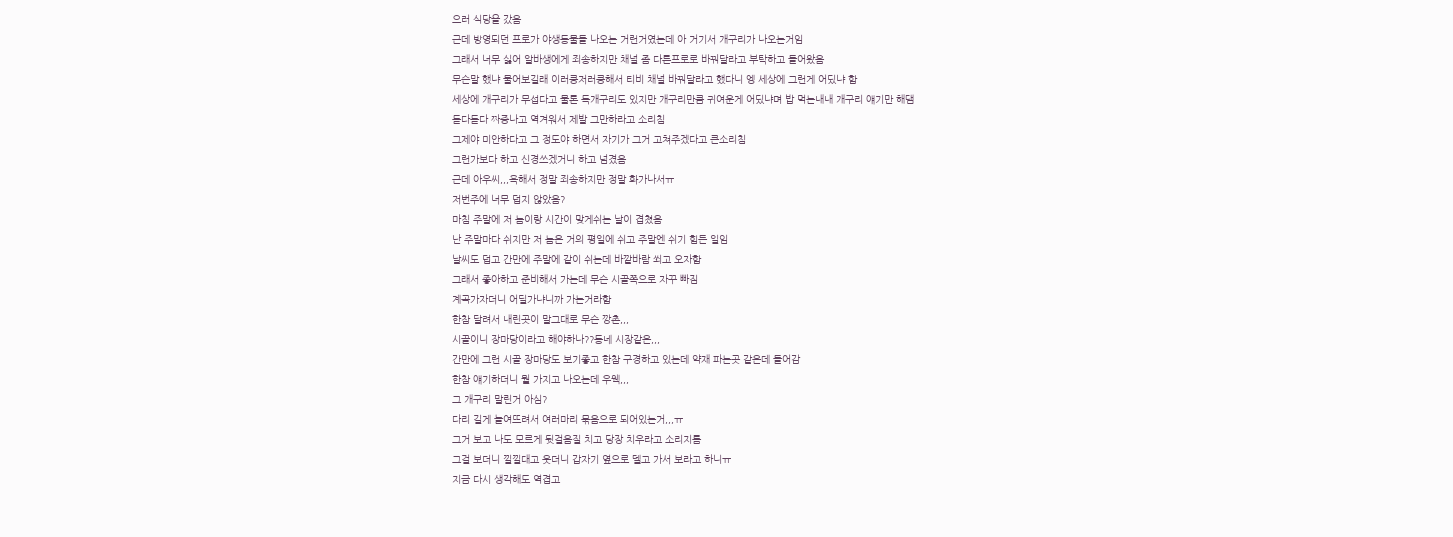으러 식당을 갔음
근데 방영되던 프로가 야생동물들 나오는 거런거였는데 아 거기서 개구리가 나오는거임
그래서 너무 싫어 알바생에게 죄송하지만 채널 좀 다른프로로 바꿔달라고 부탁하고 들어왔음
무슨말 했냐 물어보길래 이러쿵저러쿵해서 티비 채널 바꿔달라고 했다니 엥 세상에 그런게 어딨냐 함
세상에 개구리가 무섭다고 물론 독개구리도 있지만 개구리만큼 귀여운게 어딨냐며 밥 먹는내내 개구리 얘기만 해댐
듣다듣다 짜증나고 역겨워서 제발 그만하라고 소리침
그제야 미안하다고 그 정도야 하면서 자기가 그거 고쳐주겠다고 큰소리침
그런가보다 하고 신경쓰겠거니 하고 넘겼음
근데 아우씨,,,욕해서 정말 죄송하지만 정말 화가나서ㅠ
저번주에 너무 덥지 않았음?
마침 주말에 저 놈이랑 시간이 맞게쉬는 날이 겹쳤음
난 주말마다 쉬지만 저 놈은 거의 평일에 쉬고 주말엔 쉬기 힘든 일임
날씨도 덥고 간만에 주말에 같이 쉬는데 바깥바람 쐬고 오자함
그래서 좋아하고 준비해서 가는데 무슨 시골쪽으로 자꾸 빠짐
계곡가자더니 어딜가냐니까 가는거라함
한참 달려서 내린곳이 말그대로 무슨 깡촌,,,
시골이니 장마당이라고 해야하나??동네 시장같은,,,
간만에 그런 시골 장마당도 보기좋고 한참 구경하고 있는데 약재 파는곳 같은데 들어감
한참 얘기하더니 뭘 가지고 나오는데 우웩,,,
그 개구리 말린거 아심?
다리 길게 늘여뜨려서 여러마리 묶음으로 되어있는거,,,ㅠ
그거 보고 나도 모르게 뒷걸음질 치고 당장 치우라고 소리지름
그걸 보더니 낄낄대고 웃더니 갑자기 옆으로 델고 가서 보라고 하니ㅠ
지금 다시 생각해도 역겹고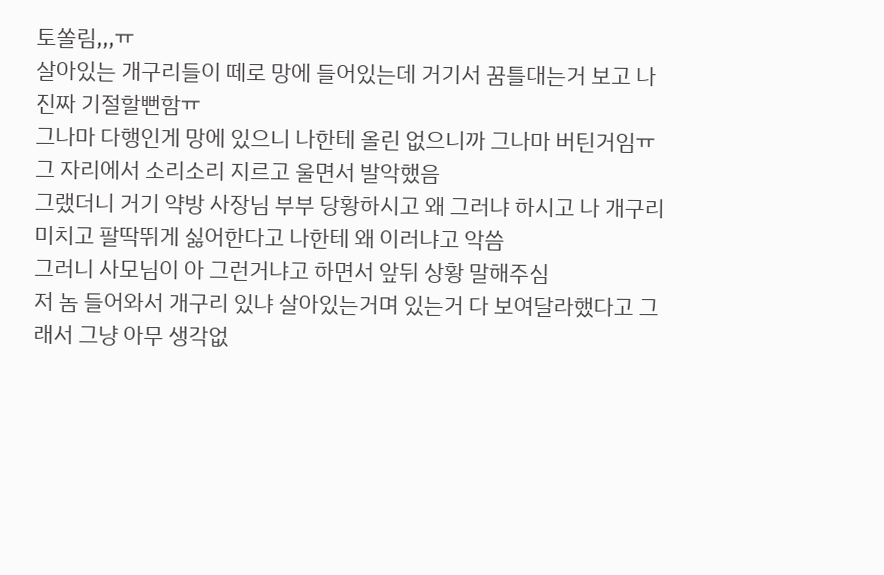토쏠림,,,ㅠ
살아있는 개구리들이 떼로 망에 들어있는데 거기서 꿈틀대는거 보고 나 진짜 기절할뻔함ㅠ
그나마 다행인게 망에 있으니 나한테 올린 없으니까 그나마 버틴거임ㅠ
그 자리에서 소리소리 지르고 울면서 발악했음
그랬더니 거기 약방 사장님 부부 당황하시고 왜 그러냐 하시고 나 개구리 미치고 팔딱뛰게 싫어한다고 나한테 왜 이러냐고 악씀
그러니 사모님이 아 그런거냐고 하면서 앞뒤 상황 말해주심
저 놈 들어와서 개구리 있냐 살아있는거며 있는거 다 보여달라했다고 그래서 그냥 아무 생각없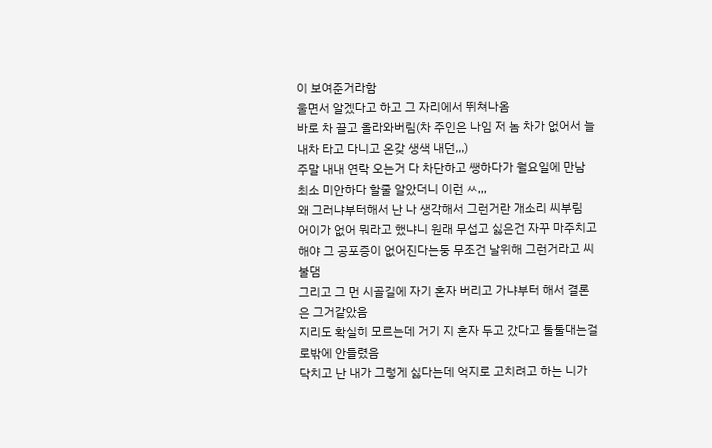이 보여준거라함
울면서 알겠다고 하고 그 자리에서 뛰쳐나옴
바로 차 끌고 올라와버림(차 주인은 나임 저 놈 차가 없어서 늘 내차 타고 다니고 온갖 생색 내던,,,)
주말 내내 연락 오는거 다 차단하고 쌩하다가 월요일에 만남
최소 미안하다 할줄 알았더니 이런 ㅆ,,,
왜 그러냐부터해서 난 나 생각해서 그런거란 개소리 씨부림
어이가 없어 뭐라고 했냐니 원래 무섭고 싫은건 자꾸 마주치고 해야 그 공포증이 없어진다는둥 무조건 날위해 그런거라고 씨불댐
그리고 그 먼 시골길에 자기 혼자 버리고 가냐부터 해서 결론은 그거같았음
지리도 확실히 모르는데 거기 지 혼자 두고 갔다고 툴툴대는걸로밖에 안들렸음
닥치고 난 내가 그렇게 싫다는데 억지로 고치려고 하는 니가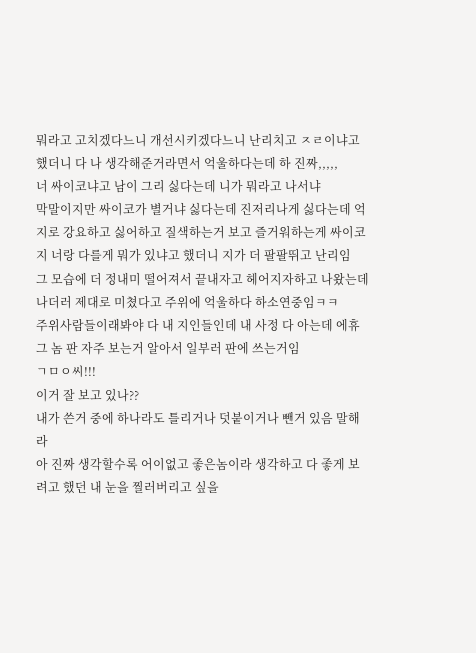뭐라고 고치겠다느니 개선시키겠다느니 난리치고 ㅈㄹ이냐고 했더니 다 나 생각해준거라면서 억울하다는데 하 진짜,,,,,
너 싸이코냐고 남이 그리 싫다는데 니가 뭐라고 나서냐
막말이지만 싸이코가 별거냐 싫다는데 진저리나게 싫다는데 억지로 강요하고 싫어하고 질색하는거 보고 즐거워하는게 싸이코지 너랑 다를게 뭐가 있냐고 했더니 지가 더 팔팔뛰고 난리임
그 모습에 더 정내미 떨어져서 끝내자고 헤어지자하고 나왔는데 나더러 제대로 미쳤다고 주위에 억울하다 하소연중임ㅋㅋ
주위사람들이래봐야 다 내 지인들인데 내 사정 다 아는데 에휴
그 놈 판 자주 보는거 알아서 일부러 판에 쓰는거임
ㄱㅁㅇ씨!!!
이거 잘 보고 있나??
내가 쓴거 중에 하나라도 틀리거나 덧붙이거나 뺀거 있음 말해라
아 진짜 생각할수록 어이없고 좋은놈이라 생각하고 다 좋게 보려고 했던 내 눈을 찔러버리고 싶을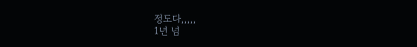정도다,,,,,
1년 넘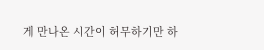게 만나온 시간이 허무하기만 하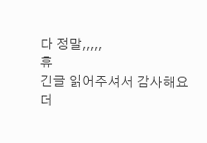다 정말,,,,,
휴
긴글 읽어주셔서 감사해요
더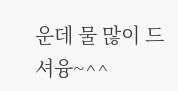운데 물 많이 드셔융~^^